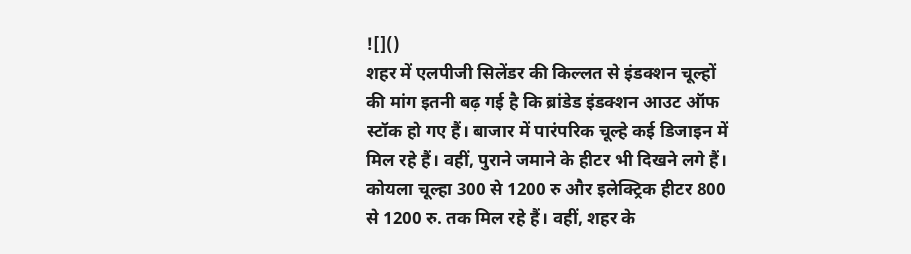![]()
शहर में एलपीजी सिलेंडर की किल्लत से इंडक्शन चूल्हों की मांग इतनी बढ़ गई है कि ब्रांडेड इंडक्शन आउट ऑफ स्टॉक हो गए हैं। बाजार में पारंपरिक चूल्हे कई डिजाइन में मिल रहे हैं। वहीं, पुराने जमाने के हीटर भी दिखने लगे हैं। कोयला चूल्हा 300 से 1200 रु और इलेक्ट्रिक हीटर 800 से 1200 रु. तक मिल रहे हैं। वहीं, शहर के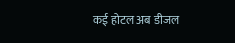कई होटल अब डीजल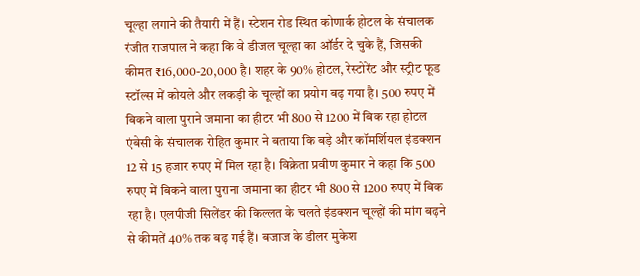चूल्हा लगाने की तैयारी में हैं। स्टेशन रोड स्थित कोणार्क होटल के संचालक रंजीत राजपाल ने कहा कि वे डीजल चूल्हा का ऑर्डर दे चुके हैं, जिसकी कीमत ₹16,000-20,000 है। शहर के 90% होटल, रेस्टोरेंट और स्ट्रीट फूड स्टॉल्स में कोयले और लकड़ी के चूल्हों का प्रयोग बढ़ गया है। 500 रुपए में बिकने वाला पुराने जमाना का हीटर भी 800 से 1200 में बिक रहा होटल एंबेसी के संचालक रोहित कुमार ने बताया कि बड़े और कॉमर्शियल इंडक्शन 12 से 15 हजार रुपए में मिल रहा है। विक्रेता प्रवीण कुमार ने कहा कि 500 रुपए में बिकने वाला पुराना जमाना का हीटर भी 800 से 1200 रुपए में बिक रहा है। एलपीजी सिलेंडर की किल्लत के चलते इंडक्शन चूल्हों की मांग बढ़ने से कीमतें 40% तक बढ़ गई हैं। बजाज के डीलर मुकेश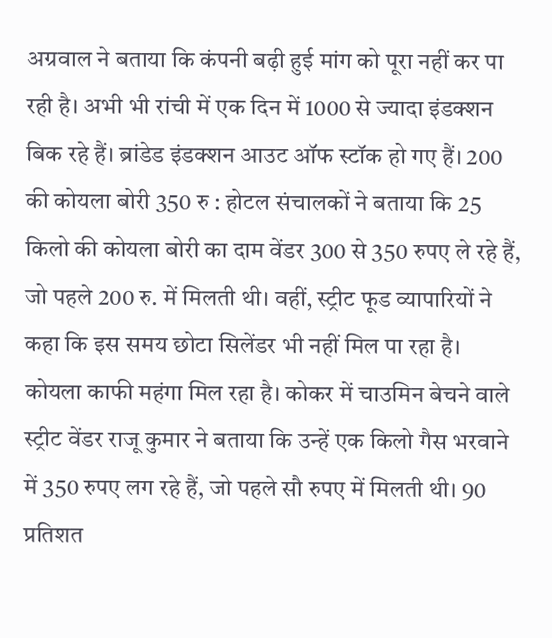अग्रवाल ने बताया कि कंपनी बढ़ी हुई मांग को पूरा नहीं कर पा रही है। अभी भी रांची में एक दिन में 1000 से ज्यादा इंडक्शन बिक रहे हैं। ब्रांडेड इंडक्शन आउट ऑफ स्टॉक हो गए हैं। 200 की कोयला बोरी 350 रु : होटल संचालकों ने बताया कि 25 किलो की कोयला बोरी का दाम वेंडर 300 से 350 रुपए ले रहे हैं, जो पहले 200 रु. में मिलती थी। वहीं, स्ट्रीट फूड व्यापारियों ने कहा कि इस समय छोटा सिलेंडर भी नहीं मिल पा रहा है। कोयला काफी महंगा मिल रहा है। कोकर में चाउमिन बेचने वाले स्ट्रीट वेंडर राजू कुमार ने बताया कि उन्हें एक किलो गैस भरवाने में 350 रुपए लग रहे हैं, जो पहले सौ रुपए में मिलती थी। 90 प्रतिशत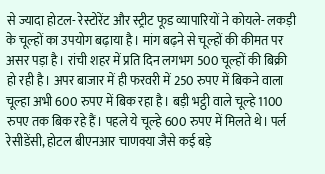से ज्यादा होटल- रेस्टोरेंट और स्ट्रीट फूड व्यापारियों ने कोयले- लकड़ी के चूल्हों का उपयोग बढ़ाया है। मांग बढ़ने से चूल्हों की कीमत पर असर पड़ा है। रांची शहर में प्रति दिन लगभग 500 चूल्हों की बिक्री हो रही है। अपर बाजार में ही फरवरी में 250 रुपए में बिकने वाला चूल्हा अभी 600 रुपए में बिक रहा है। बड़ी भट्ठी वाले चूल्हे 1100 रुपए तक बिक रहे हैं। पहले ये चूल्हे 600 रुपए में मिलते थे। पर्ल रेसीडेंसी, होटल बीएनआर चाणक्या जैसे कई बड़े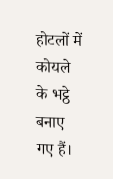होटलों में कोयले के भट्ठे बनाए गए हैं।